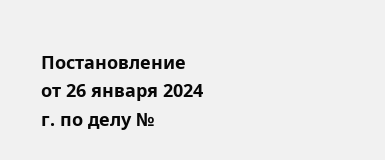Постановление от 26 января 2024 г. по делу №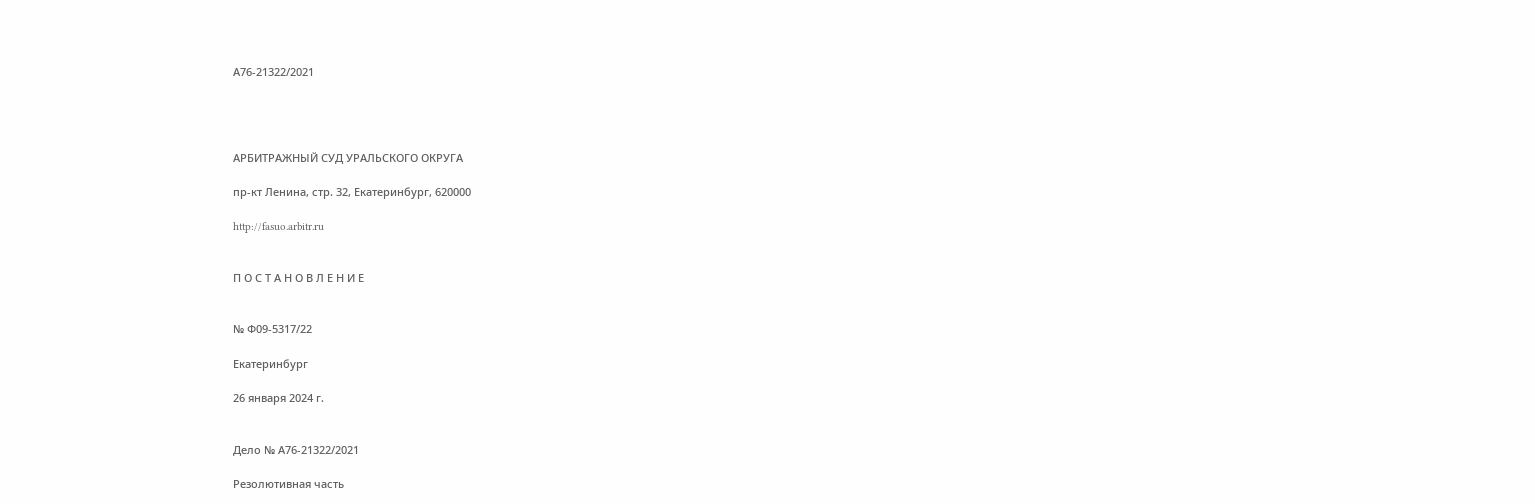А76-21322/2021




АРБИТРАЖНЫЙ СУД УРАЛЬСКОГО ОКРУГА

пр-кт Ленина, стр. 32, Екатеринбург, 620000

http://fasuo.arbitr.ru


П О С Т А Н О В Л Е Н И Е


№ Ф09-5317/22

Екатеринбург

26 января 2024 г.


Дело № А76-21322/2021

Резолютивная часть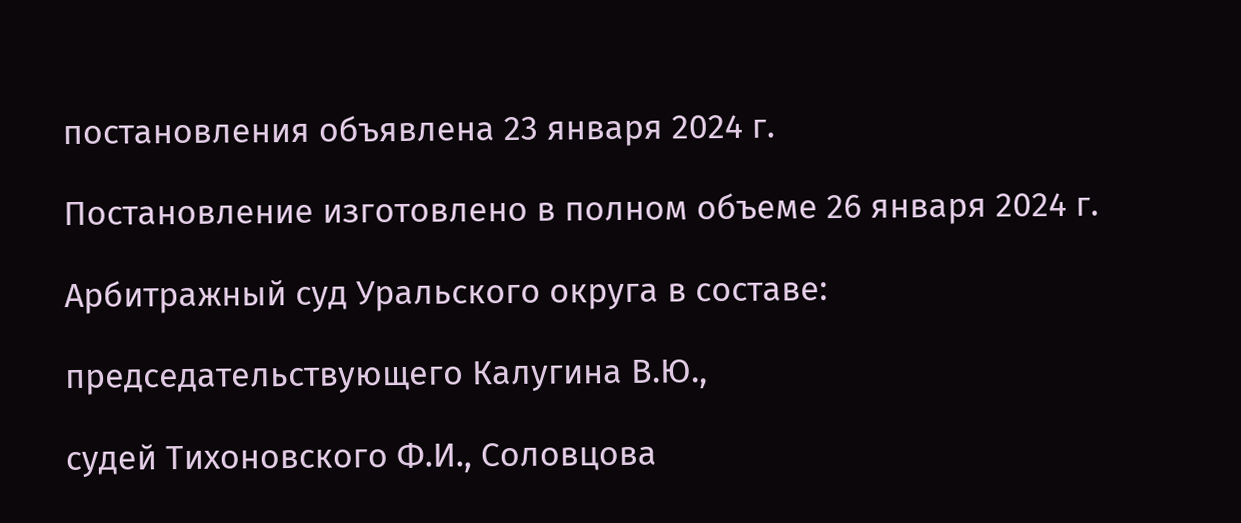постановления объявлена 23 января 2024 г.

Постановление изготовлено в полном объеме 26 января 2024 г.

Арбитражный суд Уральского округа в составе:

председательствующего Калугина В.Ю.,

судей Тихоновского Ф.И., Соловцова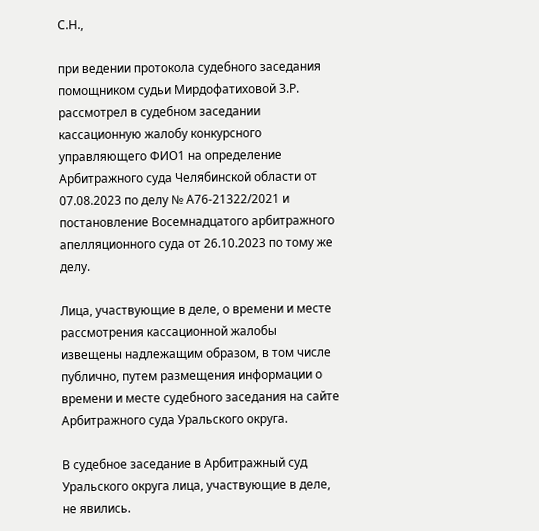С.Н.,

при ведении протокола судебного заседания помощником судьи Мирдофатиховой З.Р. рассмотрел в судебном заседании кассационную жалобу конкурсного управляющего ФИО1 на определение Арбитражного суда Челябинской области от 07.08.2023 по делу № А76-21322/2021 и постановление Восемнадцатого арбитражного апелляционного суда от 26.10.2023 по тому же делу.

Лица, участвующие в деле, о времени и месте рассмотрения кассационной жалобы извещены надлежащим образом, в том числе публично, путем размещения информации о времени и месте судебного заседания на сайте Арбитражного суда Уральского округа.

В судебное заседание в Арбитражный суд Уральского округа лица, участвующие в деле, не явились.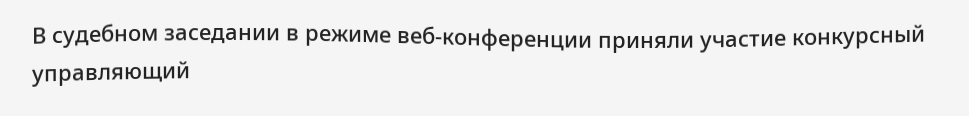В судебном заседании в режиме веб-конференции приняли участие конкурсный управляющий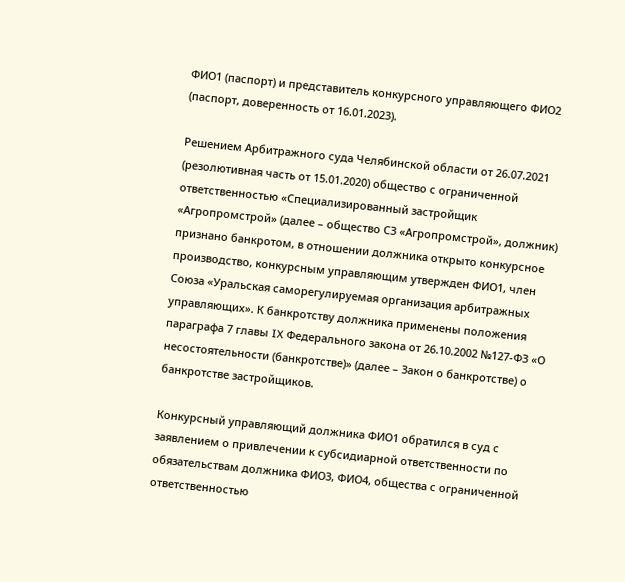ФИО1 (паспорт) и представитель конкурсного управляющего ФИО2 (паспорт, доверенность от 16.01.2023).

Решением Арбитражного суда Челябинской области от 26.07.2021 (резолютивная часть от 15.01.2020) общество с ограниченной ответственностью «Специализированный застройщик «Агропромстрой» (далее – общество СЗ «Агропромстрой», должник) признано банкротом, в отношении должника открыто конкурсное производство, конкурсным управляющим утвержден ФИО1, член Союза «Уральская саморегулируемая организация арбитражных управляющих». К банкротству должника применены положения параграфа 7 главы IX Федерального закона от 26.10.2002 №127-ФЗ «О несостоятельности (банкротстве)» (далее – Закон о банкротстве) о банкротстве застройщиков.

Конкурсный управляющий должника ФИО1 обратился в суд с заявлением о привлечении к субсидиарной ответственности по обязательствам должника ФИО3, ФИО4, общества с ограниченной ответственностью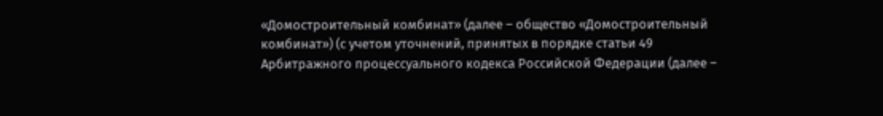«Домостроительный комбинат» (далее – общество «Домостроительный комбинат») (с учетом уточнений, принятых в порядке статьи 49 Арбитражного процессуального кодекса Российской Федерации (далее –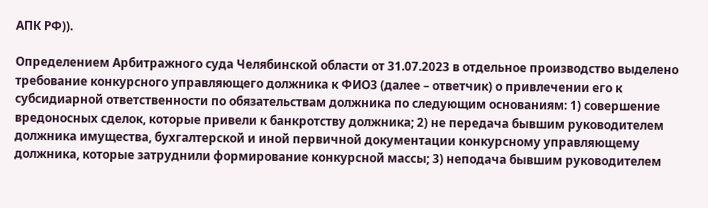АПК РФ)).

Определением Арбитражного суда Челябинской области от 31.07.2023 в отдельное производство выделено требование конкурсного управляющего должника к ФИО3 (далее – ответчик) о привлечении его к субсидиарной ответственности по обязательствам должника по следующим основаниям: 1) совершение вредоносных сделок, которые привели к банкротству должника; 2) не передача бывшим руководителем должника имущества, бухгалтерской и иной первичной документации конкурсному управляющему должника, которые затруднили формирование конкурсной массы; 3) неподача бывшим руководителем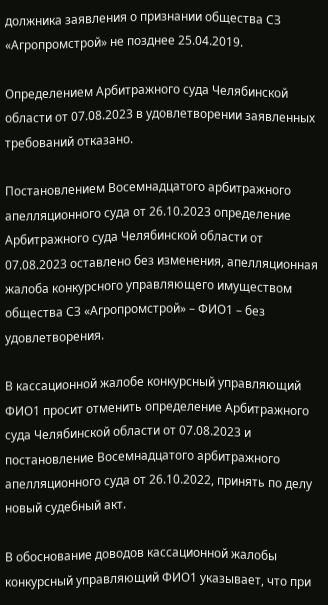должника заявления о признании общества СЗ «Агропромстрой» не позднее 25.04.2019.

Определением Арбитражного суда Челябинской области от 07.08.2023 в удовлетворении заявленных требований отказано.

Постановлением Восемнадцатого арбитражного апелляционного суда от 26.10.2023 определение Арбитражного суда Челябинской области от 07.08.2023 оставлено без изменения, апелляционная жалоба конкурсного управляющего имуществом общества СЗ «Агропромстрой» – ФИО1 – без удовлетворения.

В кассационной жалобе конкурсный управляющий ФИО1 просит отменить определение Арбитражного суда Челябинской области от 07.08.2023 и постановление Восемнадцатого арбитражного апелляционного суда от 26.10.2022, принять по делу новый судебный акт.

В обоснование доводов кассационной жалобы конкурсный управляющий ФИО1 указывает, что при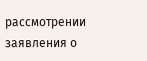рассмотрении заявления о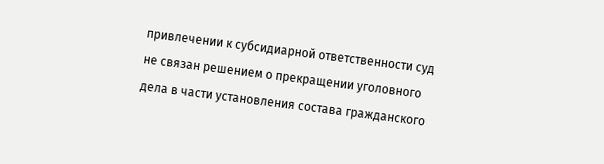привлечении к субсидиарной ответственности суд не связан решением о прекращении уголовного дела в части установления состава гражданского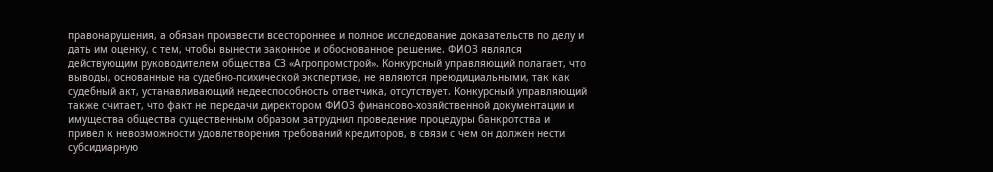правонарушения, а обязан произвести всестороннее и полное исследование доказательств по делу и дать им оценку, с тем, чтобы вынести законное и обоснованное решение. ФИО3 являлся действующим руководителем общества СЗ «Агропромстрой». Конкурсный управляющий полагает, что выводы, основанные на судебно-психической экспертизе, не являются преюдициальными, так как судебный акт, устанавливающий недееспособность ответчика, отсутствует. Конкурсный управляющий также считает, что факт не передачи директором ФИО3 финансово-хозяйственной документации и имущества общества существенным образом затруднил проведение процедуры банкротства и привел к невозможности удовлетворения требований кредиторов, в связи с чем он должен нести субсидиарную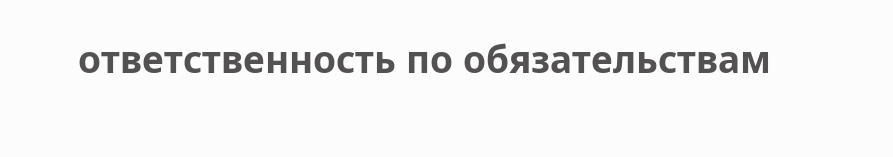ответственность по обязательствам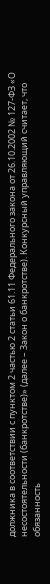должника в соответствии с пунктом 2 частью 2 статьи 61.11 Федерального закона от 26.10.2002 № 127-ФЗ «О несостоятельности (банкротстве)» (далее – Закон о банкротстве). Конкурсный управляющий считает, что обязанность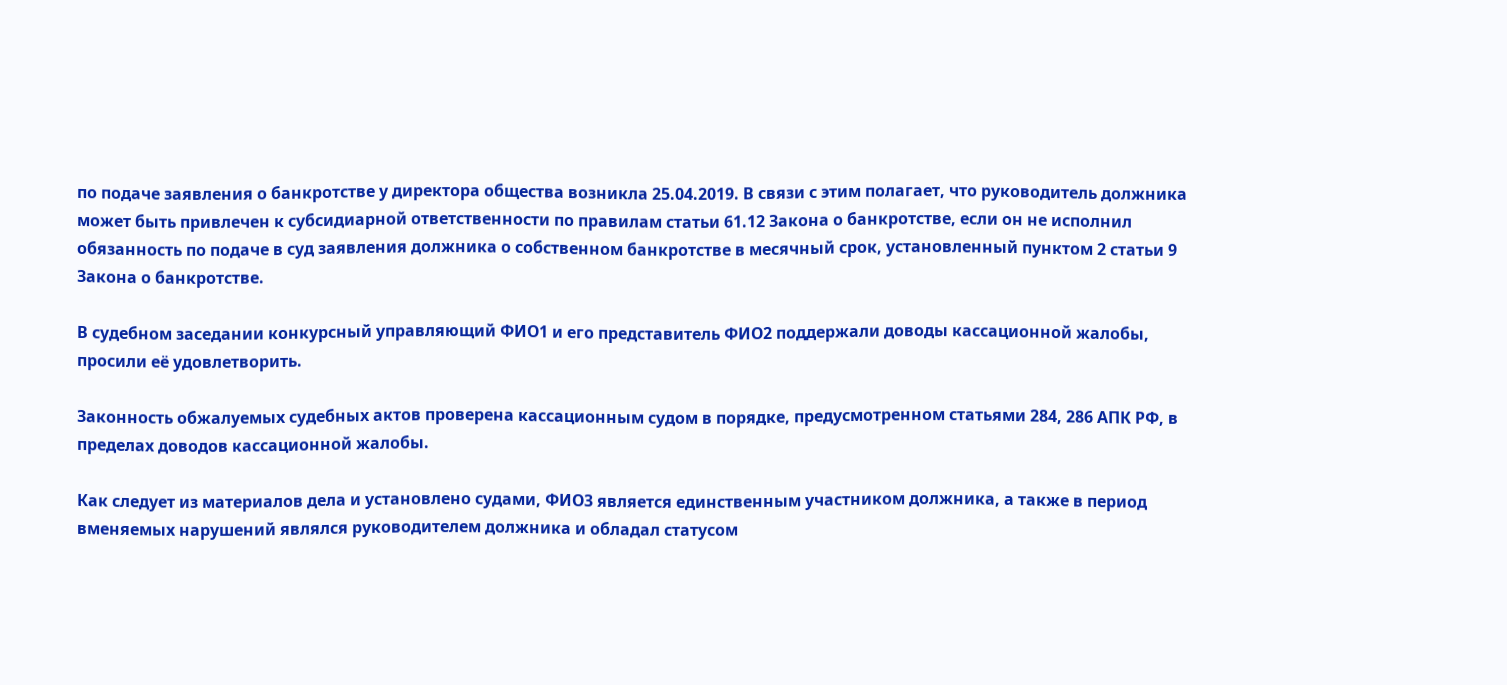по подаче заявления о банкротстве у директора общества возникла 25.04.2019. В связи с этим полагает, что руководитель должника может быть привлечен к субсидиарной ответственности по правилам статьи 61.12 Закона о банкротстве, если он не исполнил обязанность по подаче в суд заявления должника о собственном банкротстве в месячный срок, установленный пунктом 2 статьи 9 Закона о банкротстве.

В судебном заседании конкурсный управляющий ФИО1 и его представитель ФИО2 поддержали доводы кассационной жалобы, просили её удовлетворить.

Законность обжалуемых судебных актов проверена кассационным судом в порядке, предусмотренном статьями 284, 286 АПК РФ, в пределах доводов кассационной жалобы.

Как следует из материалов дела и установлено судами, ФИО3 является единственным участником должника, а также в период вменяемых нарушений являлся руководителем должника и обладал статусом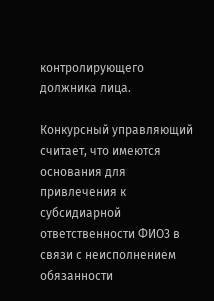контролирующего должника лица.

Конкурсный управляющий считает, что имеются основания для привлечения к субсидиарной ответственности ФИО3 в связи с неисполнением обязанности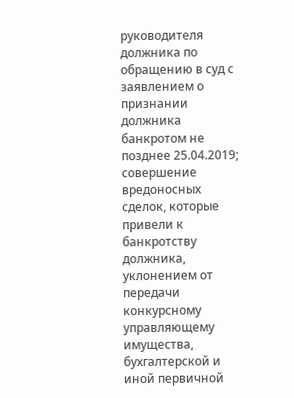руководителя должника по обращению в суд с заявлением о признании должника банкротом не позднее 25.04.2019; совершение вредоносных сделок, которые привели к банкротству должника, уклонением от передачи конкурсному управляющему имущества, бухгалтерской и иной первичной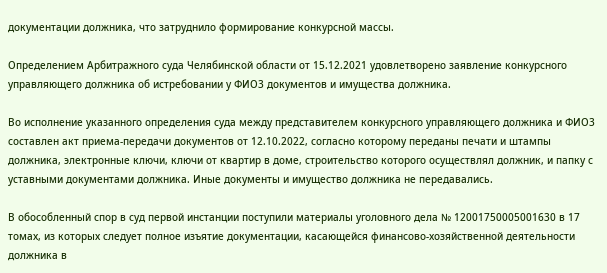документации должника, что затруднило формирование конкурсной массы.

Определением Арбитражного суда Челябинской области от 15.12.2021 удовлетворено заявление конкурсного управляющего должника об истребовании у ФИО3 документов и имущества должника.

Во исполнение указанного определения суда между представителем конкурсного управляющего должника и ФИО3 составлен акт приема-передачи документов от 12.10.2022, согласно которому переданы печати и штампы должника, электронные ключи, ключи от квартир в доме, строительство которого осуществлял должник, и папку с уставными документами должника. Иные документы и имущество должника не передавались.

В обособленный спор в суд первой инстанции поступили материалы уголовного дела № 12001750005001630 в 17 томах, из которых следует полное изъятие документации, касающейся финансово-хозяйственной деятельности должника в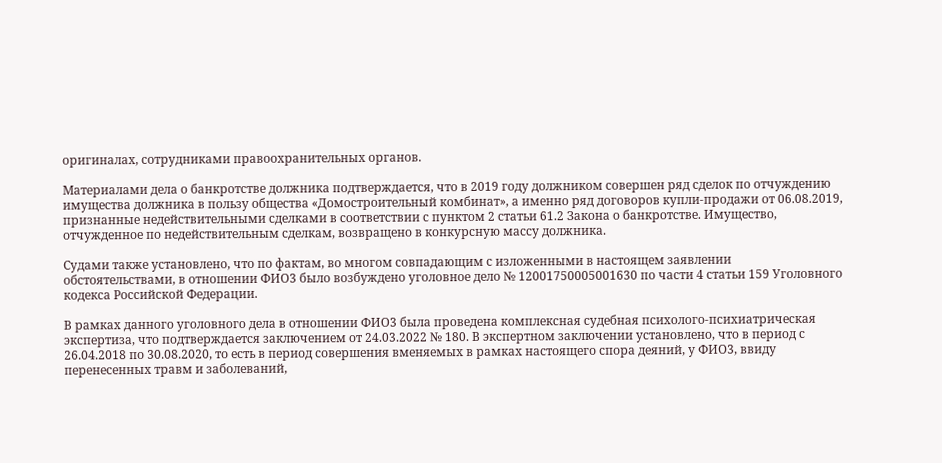оригиналах, сотрудниками правоохранительных органов.

Материалами дела о банкротстве должника подтверждается, что в 2019 году должником совершен ряд сделок по отчуждению имущества должника в пользу общества «Домостроительный комбинат», а именно ряд договоров купли-продажи от 06.08.2019, признанные недействительными сделками в соответствии с пунктом 2 статьи 61.2 Закона о банкротстве. Имущество, отчужденное по недействительным сделкам, возвращено в конкурсную массу должника.

Судами также установлено, что по фактам, во многом совпадающим с изложенными в настоящем заявлении обстоятельствами, в отношении ФИО3 было возбуждено уголовное дело № 12001750005001630 по части 4 статьи 159 Уголовного кодекса Российской Федерации.

В рамках данного уголовного дела в отношении ФИО3 была проведена комплексная судебная психолого-психиатрическая экспертиза, что подтверждается заключением от 24.03.2022 № 180. В экспертном заключении установлено, что в период с 26.04.2018 по 30.08.2020, то есть в период совершения вменяемых в рамках настоящего спора деяний, у ФИО3, ввиду перенесенных травм и заболеваний,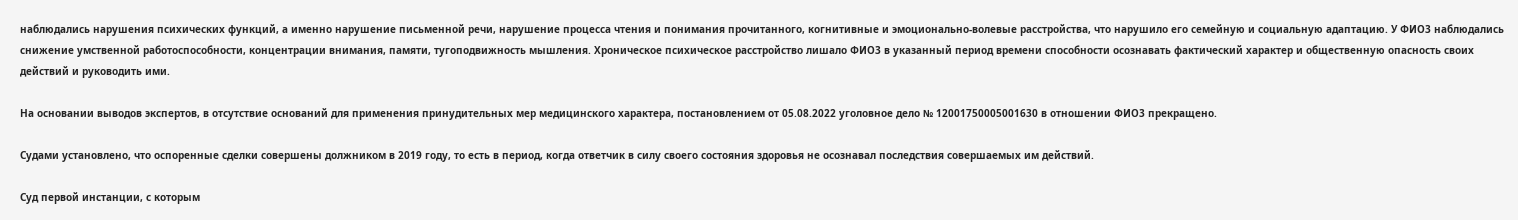наблюдались нарушения психических функций, а именно нарушение письменной речи, нарушение процесса чтения и понимания прочитанного, когнитивные и эмоционально-волевые расстройства, что нарушило его семейную и социальную адаптацию. У ФИО3 наблюдались снижение умственной работоспособности, концентрации внимания, памяти, тугоподвижность мышления. Хроническое психическое расстройство лишало ФИО3 в указанный период времени способности осознавать фактический характер и общественную опасность своих действий и руководить ими.

На основании выводов экспертов, в отсутствие оснований для применения принудительных мер медицинского характера, постановлением от 05.08.2022 уголовное дело № 12001750005001630 в отношении ФИО3 прекращено.

Судами установлено, что оспоренные сделки совершены должником в 2019 году, то есть в период, когда ответчик в силу своего состояния здоровья не осознавал последствия совершаемых им действий.

Суд первой инстанции, с которым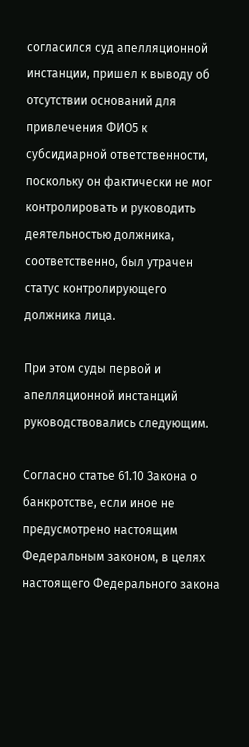согласился суд апелляционной инстанции, пришел к выводу об отсутствии оснований для привлечения ФИО5 к субсидиарной ответственности, поскольку он фактически не мог контролировать и руководить деятельностью должника, соответственно, был утрачен статус контролирующего должника лица.

При этом суды первой и апелляционной инстанций руководствовались следующим.

Согласно статье 61.10 Закона о банкротстве, если иное не предусмотрено настоящим Федеральным законом, в целях настоящего Федерального закона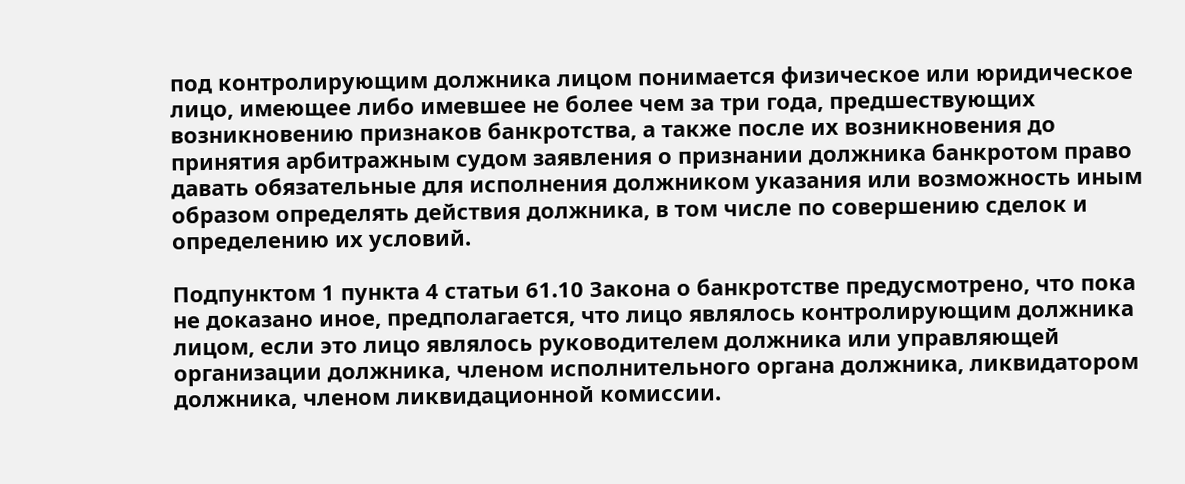под контролирующим должника лицом понимается физическое или юридическое лицо, имеющее либо имевшее не более чем за три года, предшествующих возникновению признаков банкротства, а также после их возникновения до принятия арбитражным судом заявления о признании должника банкротом право давать обязательные для исполнения должником указания или возможность иным образом определять действия должника, в том числе по совершению сделок и определению их условий.

Подпунктом 1 пункта 4 статьи 61.10 Закона о банкротстве предусмотрено, что пока не доказано иное, предполагается, что лицо являлось контролирующим должника лицом, если это лицо являлось руководителем должника или управляющей организации должника, членом исполнительного органа должника, ликвидатором должника, членом ликвидационной комиссии.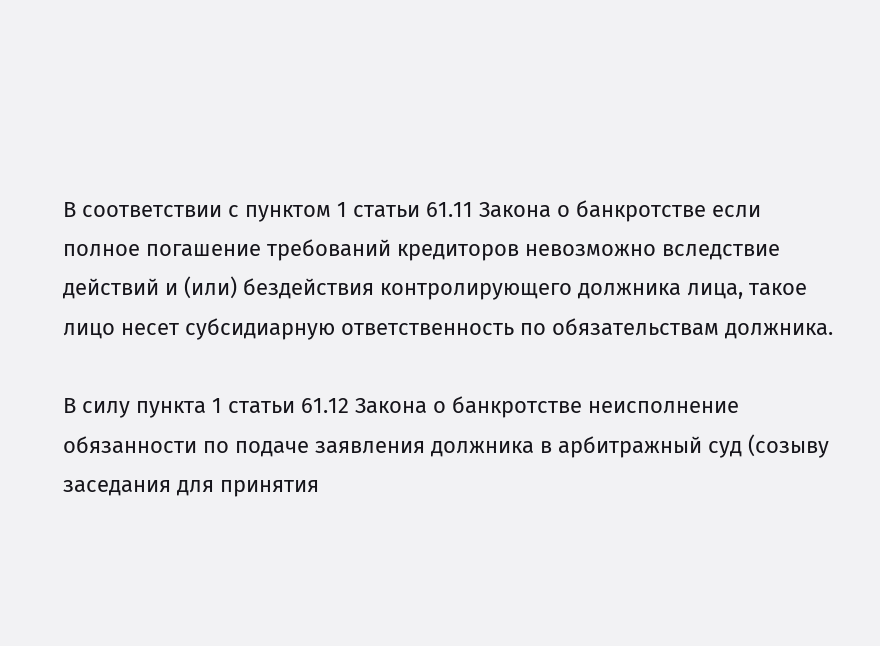В соответствии с пунктом 1 статьи 61.11 Закона о банкротстве если полное погашение требований кредиторов невозможно вследствие действий и (или) бездействия контролирующего должника лица, такое лицо несет субсидиарную ответственность по обязательствам должника.

В силу пункта 1 статьи 61.12 Закона о банкротстве неисполнение обязанности по подаче заявления должника в арбитражный суд (созыву заседания для принятия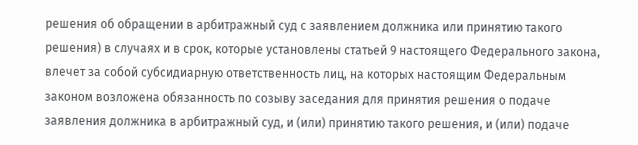решения об обращении в арбитражный суд с заявлением должника или принятию такого решения) в случаях и в срок, которые установлены статьей 9 настоящего Федерального закона, влечет за собой субсидиарную ответственность лиц, на которых настоящим Федеральным законом возложена обязанность по созыву заседания для принятия решения о подаче заявления должника в арбитражный суд, и (или) принятию такого решения, и (или) подаче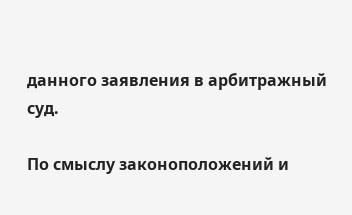данного заявления в арбитражный суд.

По смыслу законоположений и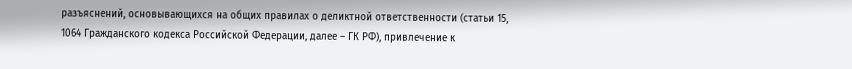разъяснений, основывающихся на общих правилах о деликтной ответственности (статьи 15, 1064 Гражданского кодекса Российской Федерации, далее – ГК РФ), привлечение к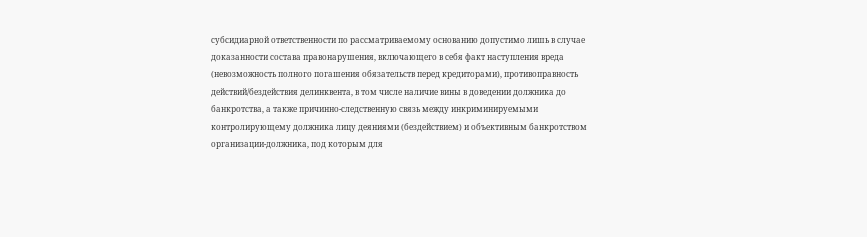субсидиарной ответственности по рассматриваемому основанию допустимо лишь в случае доказанности состава правонарушения, включающего в себя факт наступления вреда (невозможность полного погашения обязательств перед кредиторами), противоправность действий/бездействия делинквента, в том числе наличие вины в доведении должника до банкротства, а также причинно-следственную связь между инкриминируемыми контролирующему должника лицу деяниями (бездействием) и объективным банкротством организации-должника, под которым для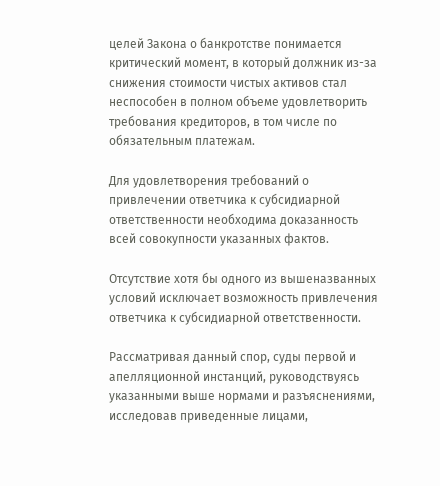целей Закона о банкротстве понимается критический момент, в который должник из-за снижения стоимости чистых активов стал неспособен в полном объеме удовлетворить требования кредиторов, в том числе по обязательным платежам.

Для удовлетворения требований о привлечении ответчика к субсидиарной ответственности необходима доказанность всей совокупности указанных фактов.

Отсутствие хотя бы одного из вышеназванных условий исключает возможность привлечения ответчика к субсидиарной ответственности.

Рассматривая данный спор, суды первой и апелляционной инстанций, руководствуясь указанными выше нормами и разъяснениями, исследовав приведенные лицами,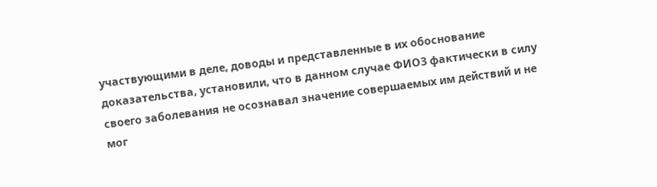участвующими в деле, доводы и представленные в их обоснование доказательства, установили, что в данном случае ФИО3 фактически в силу своего заболевания не осознавал значение совершаемых им действий и не мог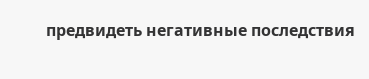предвидеть негативные последствия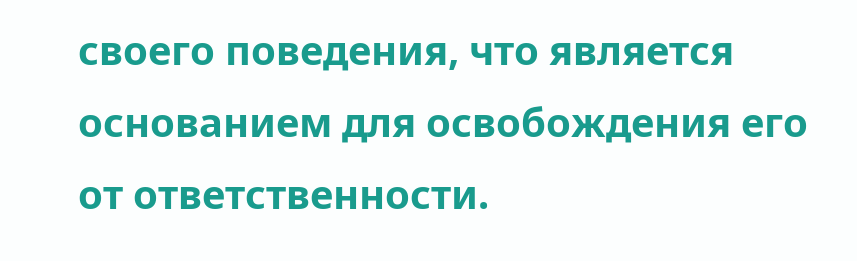своего поведения, что является основанием для освобождения его от ответственности.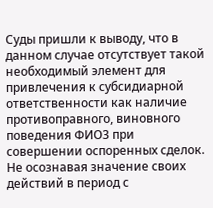Суды пришли к выводу, что в данном случае отсутствует такой необходимый элемент для привлечения к субсидиарной ответственности как наличие противоправного, виновного поведения ФИО3 при совершении оспоренных сделок. Не осознавая значение своих действий в период с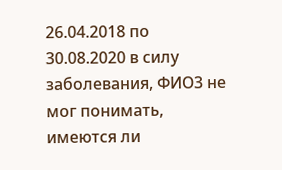26.04.2018 по 30.08.2020 в силу заболевания, ФИО3 не мог понимать, имеются ли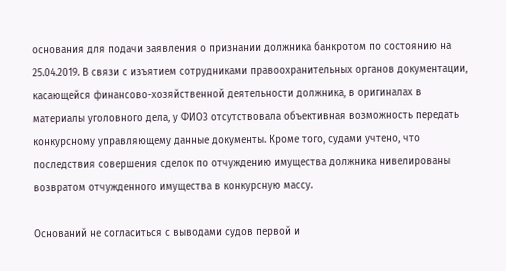основания для подачи заявления о признании должника банкротом по состоянию на 25.04.2019. В связи с изъятием сотрудниками правоохранительных органов документации, касающейся финансово-хозяйственной деятельности должника, в оригиналах в материалы уголовного дела, у ФИО3 отсутствовала объективная возможность передать конкурсному управляющему данные документы. Кроме того, судами учтено, что последствия совершения сделок по отчуждению имущества должника нивелированы возвратом отчужденного имущества в конкурсную массу.

Оснований не согласиться с выводами судов первой и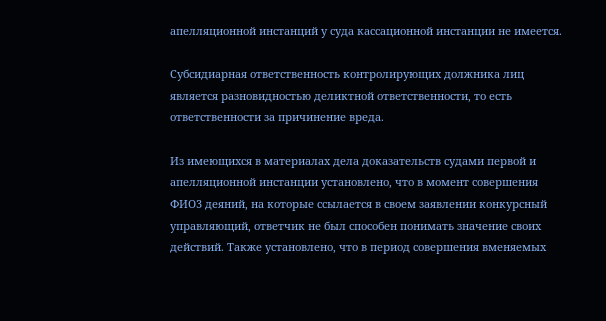апелляционной инстанций у суда кассационной инстанции не имеется.

Субсидиарная ответственность контролирующих должника лиц является разновидностью деликтной ответственности, то есть ответственности за причинение вреда.

Из имеющихся в материалах дела доказательств судами первой и апелляционной инстанции установлено, что в момент совершения ФИО3 деяний, на которые ссылается в своем заявлении конкурсный управляющий, ответчик не был способен понимать значение своих действий. Также установлено, что в период совершения вменяемых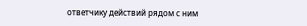ответчику действий рядом с ним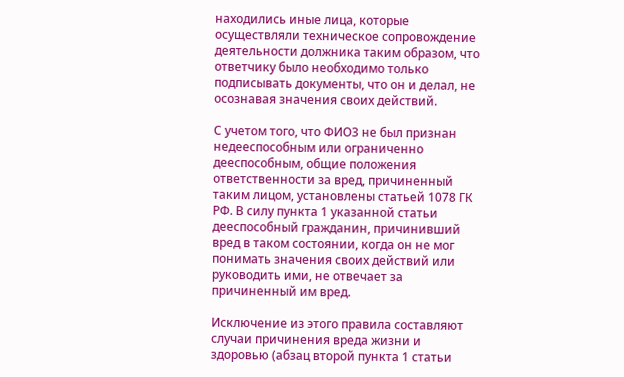находились иные лица, которые осуществляли техническое сопровождение деятельности должника таким образом, что ответчику было необходимо только подписывать документы, что он и делал, не осознавая значения своих действий.

С учетом того, что ФИО3 не был признан недееспособным или ограниченно дееспособным, общие положения ответственности за вред, причиненный таким лицом, установлены статьей 1078 ГК РФ. В силу пункта 1 указанной статьи дееспособный гражданин, причинивший вред в таком состоянии, когда он не мог понимать значения своих действий или руководить ими, не отвечает за причиненный им вред.

Исключение из этого правила составляют случаи причинения вреда жизни и здоровью (абзац второй пункта 1 статьи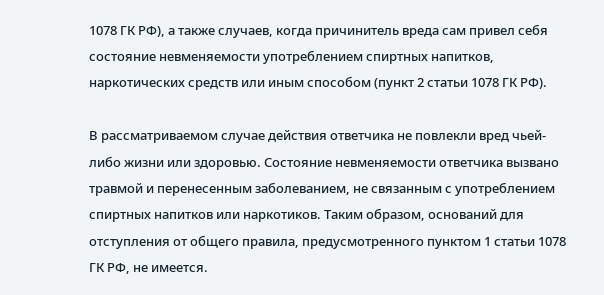1078 ГК РФ), а также случаев, когда причинитель вреда сам привел себя состояние невменяемости употреблением спиртных напитков, наркотических средств или иным способом (пункт 2 статьи 1078 ГК РФ).

В рассматриваемом случае действия ответчика не повлекли вред чьей-либо жизни или здоровью. Состояние невменяемости ответчика вызвано травмой и перенесенным заболеванием, не связанным с употреблением спиртных напитков или наркотиков. Таким образом, оснований для отступления от общего правила, предусмотренного пунктом 1 статьи 1078 ГК РФ, не имеется.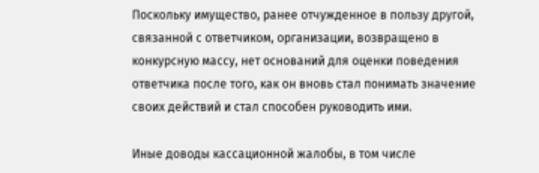Поскольку имущество, ранее отчужденное в пользу другой, связанной с ответчиком, организации, возвращено в конкурсную массу, нет оснований для оценки поведения ответчика после того, как он вновь стал понимать значение своих действий и стал способен руководить ими.

Иные доводы кассационной жалобы, в том числе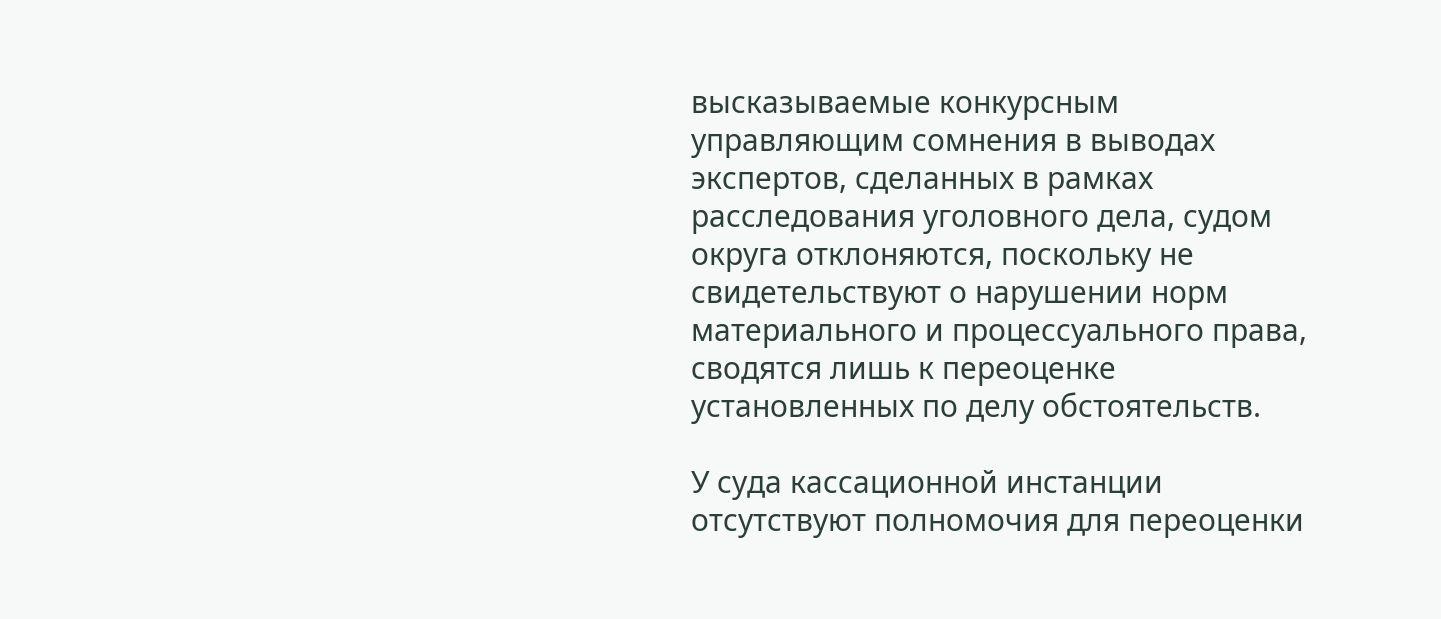высказываемые конкурсным управляющим сомнения в выводах экспертов, сделанных в рамках расследования уголовного дела, судом округа отклоняются, поскольку не свидетельствуют о нарушении норм материального и процессуального права, сводятся лишь к переоценке установленных по делу обстоятельств.

У суда кассационной инстанции отсутствуют полномочия для переоценки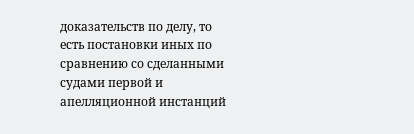доказательств по делу, то есть постановки иных по сравнению со сделанными судами первой и апелляционной инстанций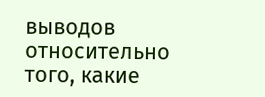выводов относительно того, какие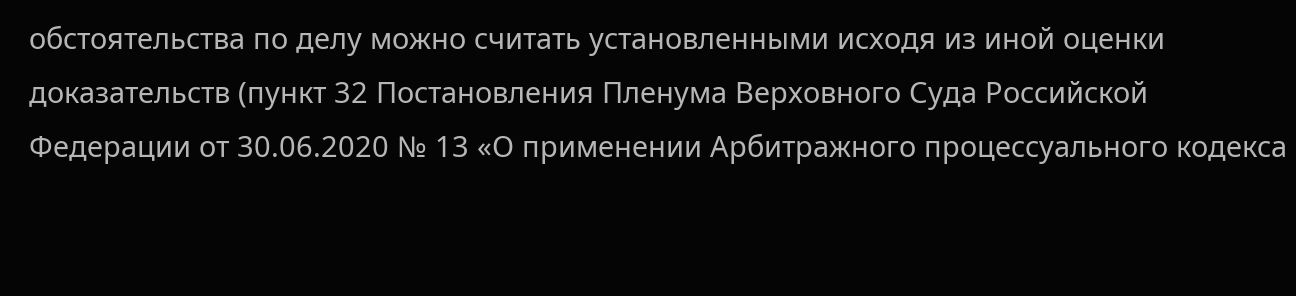обстоятельства по делу можно считать установленными исходя из иной оценки доказательств (пункт 32 Постановления Пленума Верховного Суда Российской Федерации от 30.06.2020 № 13 «О применении Арбитражного процессуального кодекса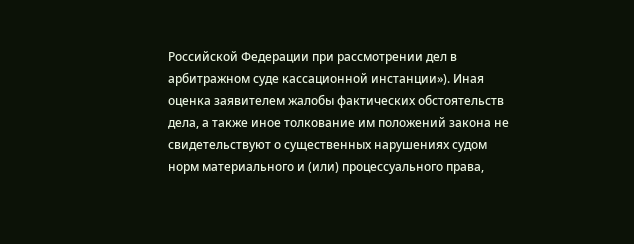Российской Федерации при рассмотрении дел в арбитражном суде кассационной инстанции»). Иная оценка заявителем жалобы фактических обстоятельств дела, а также иное толкование им положений закона не свидетельствуют о существенных нарушениях судом норм материального и (или) процессуального права,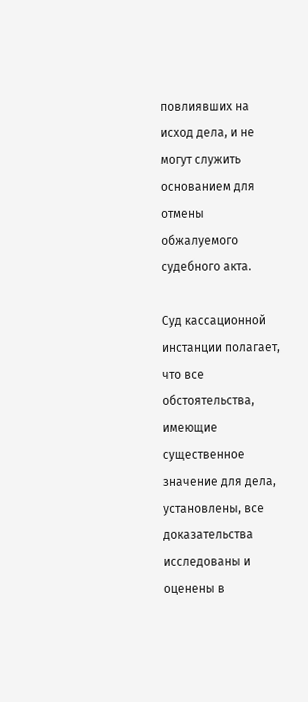повлиявших на исход дела, и не могут служить основанием для отмены обжалуемого судебного акта.

Суд кассационной инстанции полагает, что все обстоятельства, имеющие существенное значение для дела, установлены, все доказательства исследованы и оценены в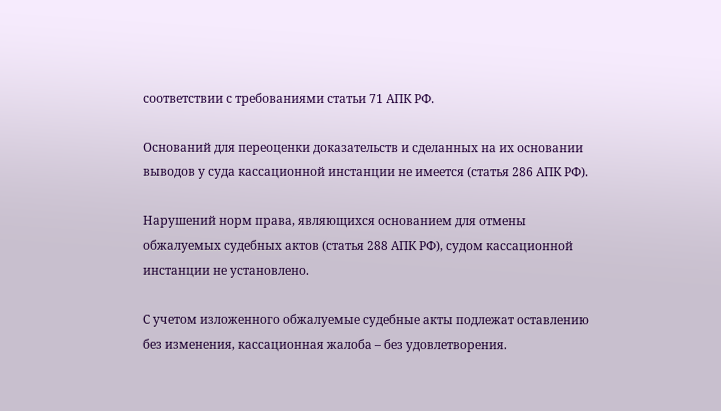соответствии с требованиями статьи 71 АПК РФ.

Оснований для переоценки доказательств и сделанных на их основании выводов у суда кассационной инстанции не имеется (статья 286 АПК РФ).

Нарушений норм права, являющихся основанием для отмены обжалуемых судебных актов (статья 288 АПК РФ), судом кассационной инстанции не установлено.

С учетом изложенного обжалуемые судебные акты подлежат оставлению без изменения, кассационная жалоба – без удовлетворения.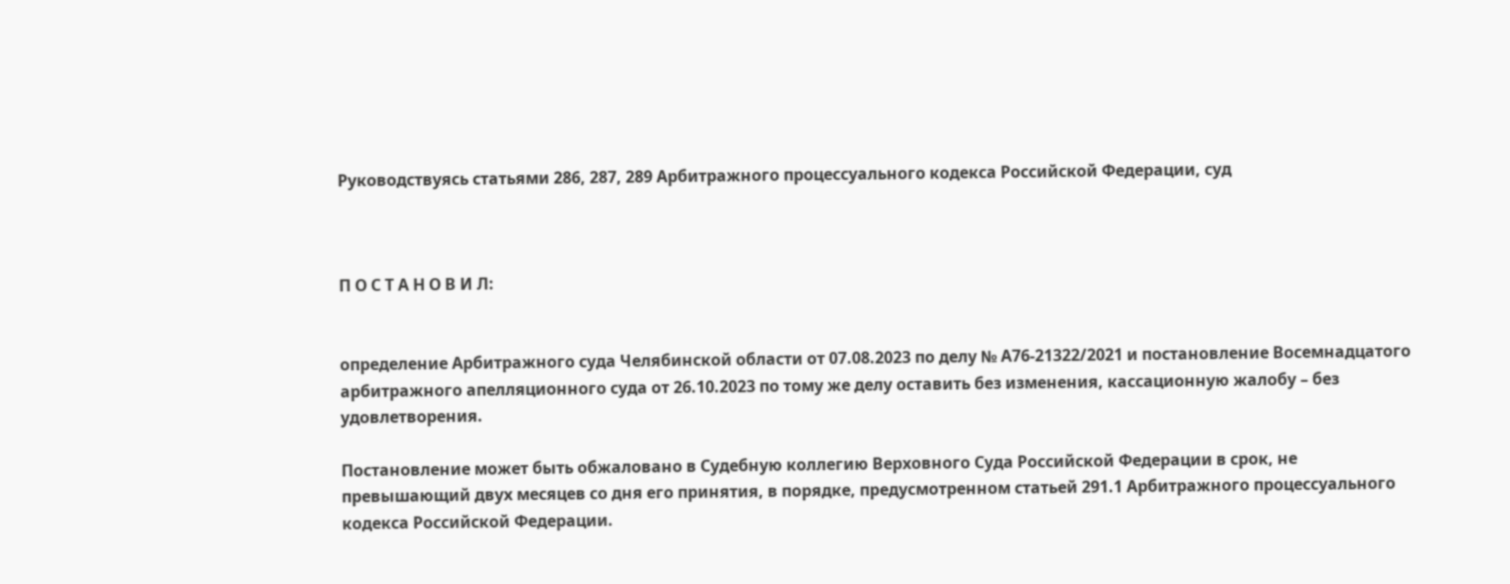Руководствуясь статьями 286, 287, 289 Арбитражного процессуального кодекса Российской Федерации, суд



П О С Т А Н О В И Л:


определение Арбитражного суда Челябинской области от 07.08.2023 по делу № А76-21322/2021 и постановление Восемнадцатого арбитражного апелляционного суда от 26.10.2023 по тому же делу оставить без изменения, кассационную жалобу – без удовлетворения.

Постановление может быть обжаловано в Судебную коллегию Верховного Суда Российской Федерации в срок, не превышающий двух месяцев со дня его принятия, в порядке, предусмотренном статьей 291.1 Арбитражного процессуального кодекса Российской Федерации.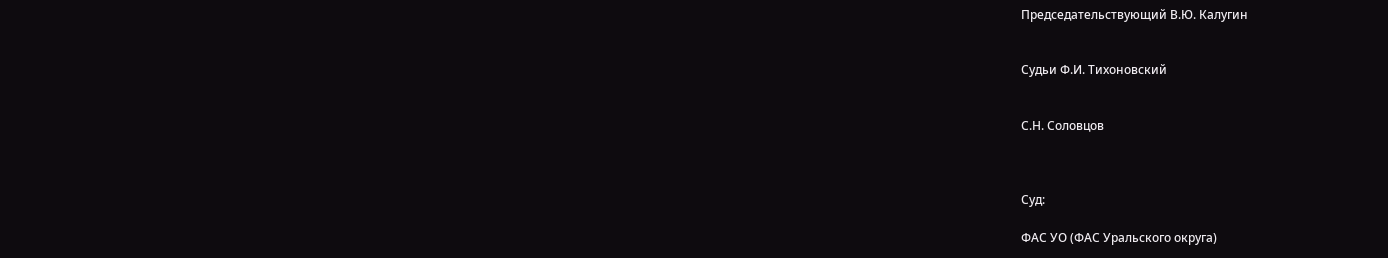Председательствующий В.Ю. Калугин


Судьи Ф.И. Тихоновский


С.Н. Соловцов



Суд:

ФАС УО (ФАС Уральского округа)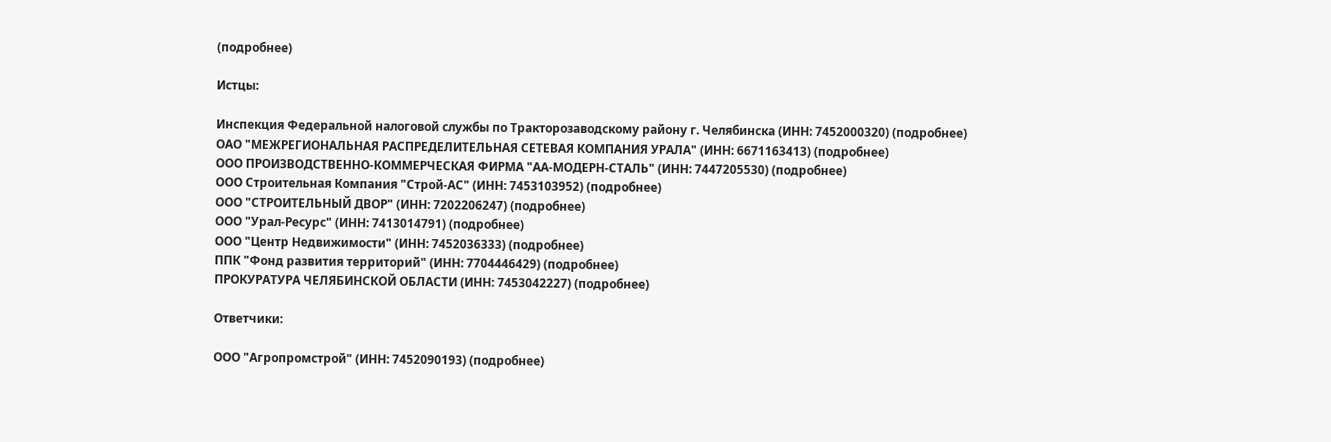(подробнее)

Истцы:

Инспекция Федеральной налоговой службы по Тракторозаводскому району г. Челябинска (ИНН: 7452000320) (подробнее)
ОАО "МЕЖРЕГИОНАЛЬНАЯ РАСПРЕДЕЛИТЕЛЬНАЯ СЕТЕВАЯ КОМПАНИЯ УРАЛА" (ИНН: 6671163413) (подробнее)
ООО ПРОИЗВОДСТВЕННО-КОММЕРЧЕСКАЯ ФИРМА "АА-МОДЕРН-СТАЛЬ" (ИНН: 7447205530) (подробнее)
ООО Строительная Компания "Строй-АС" (ИНН: 7453103952) (подробнее)
ООО "СТРОИТЕЛЬНЫЙ ДВОР" (ИНН: 7202206247) (подробнее)
ООО "Урал-Ресурс" (ИНН: 7413014791) (подробнее)
ООО "Центр Недвижимости" (ИНН: 7452036333) (подробнее)
ППК "Фонд развития территорий" (ИНН: 7704446429) (подробнее)
ПРОКУРАТУРА ЧЕЛЯБИНСКОЙ ОБЛАСТИ (ИНН: 7453042227) (подробнее)

Ответчики:

ООО "Агропромстрой" (ИНН: 7452090193) (подробнее)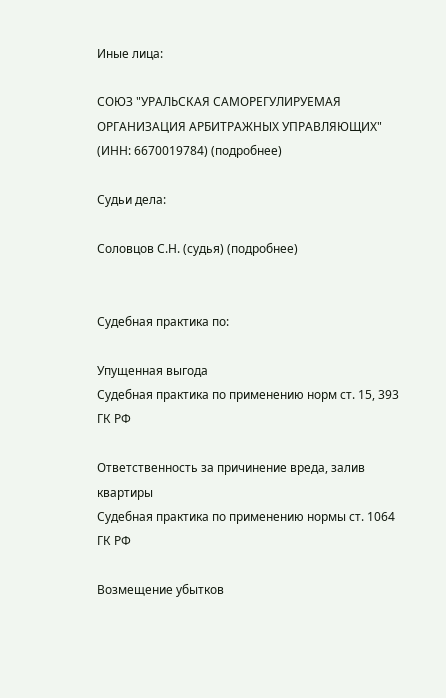Иные лица:

СОЮЗ "УРАЛЬСКАЯ САМОРЕГУЛИРУЕМАЯ ОРГАНИЗАЦИЯ АРБИТРАЖНЫХ УПРАВЛЯЮЩИХ" (ИНН: 6670019784) (подробнее)

Судьи дела:

Соловцов С.Н. (судья) (подробнее)


Судебная практика по:

Упущенная выгода
Судебная практика по применению норм ст. 15, 393 ГК РФ

Ответственность за причинение вреда, залив квартиры
Судебная практика по применению нормы ст. 1064 ГК РФ

Возмещение убытков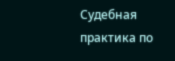Судебная практика по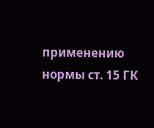применению нормы ст. 15 ГК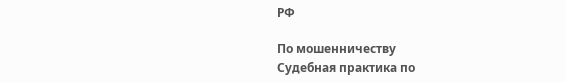РФ

По мошенничеству
Судебная практика по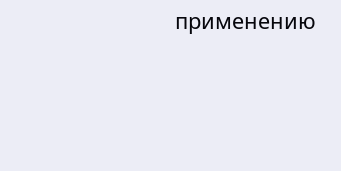применению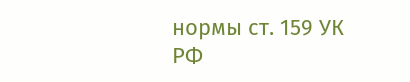нормы ст. 159 УК РФ